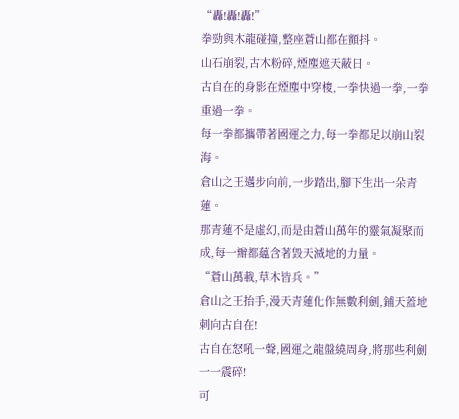“轟!轟!轟!”
拳勁與木龍碰撞,整座蒼山都在顫抖。
山石崩裂,古木粉碎,煙塵遮天蔽日。
古自在的身影在煙塵中穿梭,一拳快過一拳,一拳重過一拳。
每一拳都攜帶著國運之力,每一拳都足以崩山裂海。
倉山之王邁步向前,一步踏出,腳下生出一朵青蓮。
那青蓮不是虛幻,而是由蒼山萬年的靈氣凝聚而成,每一瓣都蘊含著毀天滅地的力量。
“蒼山萬載,草木皆兵。”
倉山之王抬手,漫天青蓮化作無數利劍,鋪天蓋地刺向古自在!
古自在怒吼一聲,國運之龍盤繞周身,將那些利劍一一震碎!
可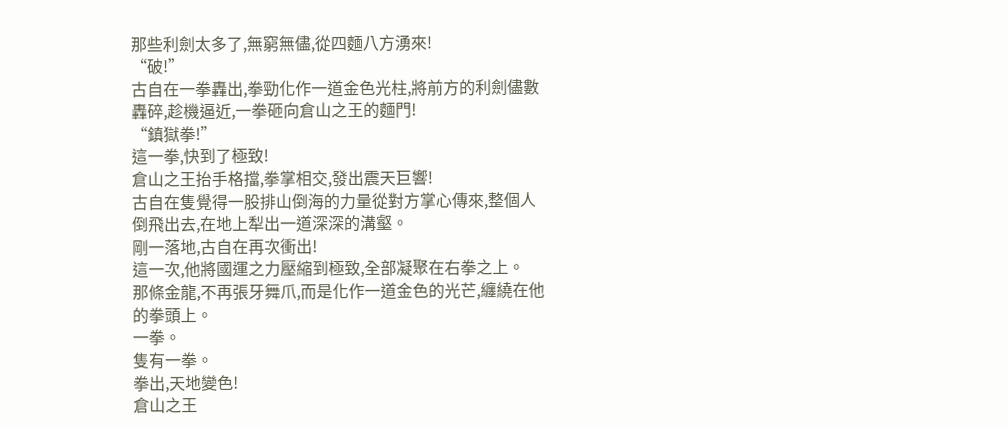那些利劍太多了,無窮無儘,從四麵八方湧來!
“破!”
古自在一拳轟出,拳勁化作一道金色光柱,將前方的利劍儘數轟碎,趁機逼近,一拳砸向倉山之王的麵門!
“鎮獄拳!”
這一拳,快到了極致!
倉山之王抬手格擋,拳掌相交,發出震天巨響!
古自在隻覺得一股排山倒海的力量從對方掌心傳來,整個人倒飛出去,在地上犁出一道深深的溝壑。
剛一落地,古自在再次衝出!
這一次,他將國運之力壓縮到極致,全部凝聚在右拳之上。
那條金龍,不再張牙舞爪,而是化作一道金色的光芒,纏繞在他的拳頭上。
一拳。
隻有一拳。
拳出,天地變色!
倉山之王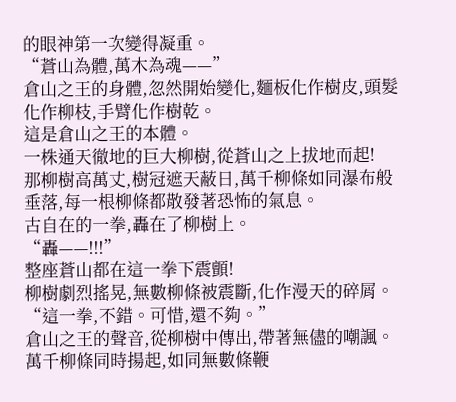的眼神第一次變得凝重。
“蒼山為體,萬木為魂——”
倉山之王的身體,忽然開始變化,麵板化作樹皮,頭髮化作柳枝,手臂化作樹乾。
這是倉山之王的本體。
一株通天徹地的巨大柳樹,從蒼山之上拔地而起!
那柳樹高萬丈,樹冠遮天蔽日,萬千柳條如同瀑布般垂落,每一根柳條都散發著恐怖的氣息。
古自在的一拳,轟在了柳樹上。
“轟——!!!”
整座蒼山都在這一拳下震顫!
柳樹劇烈搖晃,無數柳條被震斷,化作漫天的碎屑。
“這一拳,不錯。可惜,還不夠。”
倉山之王的聲音,從柳樹中傳出,帶著無儘的嘲諷。
萬千柳條同時揚起,如同無數條鞭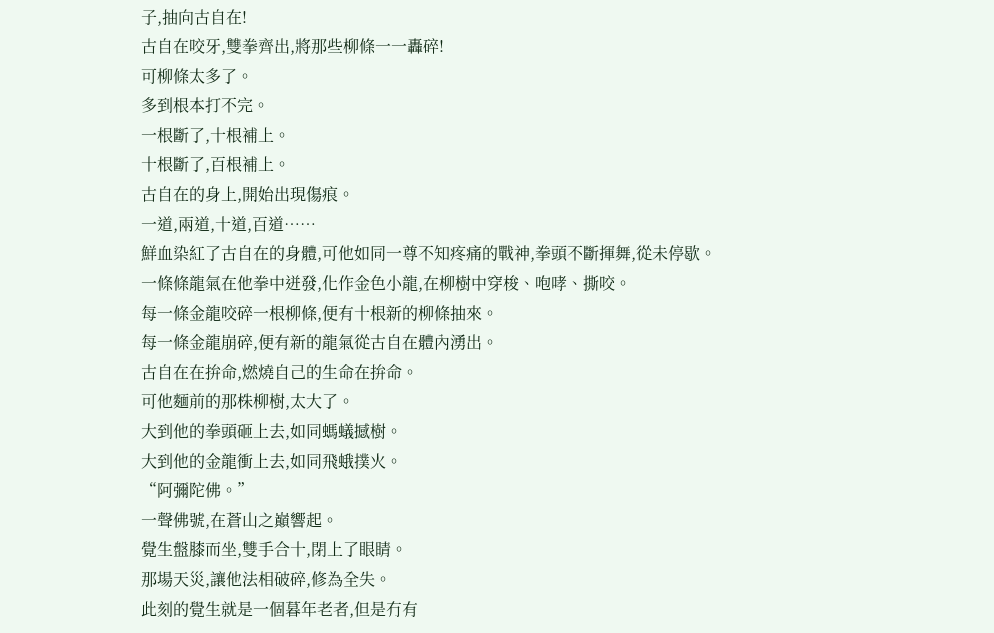子,抽向古自在!
古自在咬牙,雙拳齊出,將那些柳條一一轟碎!
可柳條太多了。
多到根本打不完。
一根斷了,十根補上。
十根斷了,百根補上。
古自在的身上,開始出現傷痕。
一道,兩道,十道,百道……
鮮血染紅了古自在的身體,可他如同一尊不知疼痛的戰神,拳頭不斷揮舞,從未停歇。
一條條龍氣在他拳中迸發,化作金色小龍,在柳樹中穿梭、咆哮、撕咬。
每一條金龍咬碎一根柳條,便有十根新的柳條抽來。
每一條金龍崩碎,便有新的龍氣從古自在體內湧出。
古自在在拚命,燃燒自己的生命在拚命。
可他麵前的那株柳樹,太大了。
大到他的拳頭砸上去,如同螞蟻撼樹。
大到他的金龍衝上去,如同飛蛾撲火。
“阿彌陀佛。”
一聲佛號,在蒼山之巔響起。
覺生盤膝而坐,雙手合十,閉上了眼睛。
那場天災,讓他法相破碎,修為全失。
此刻的覺生就是一個暮年老者,但是冇有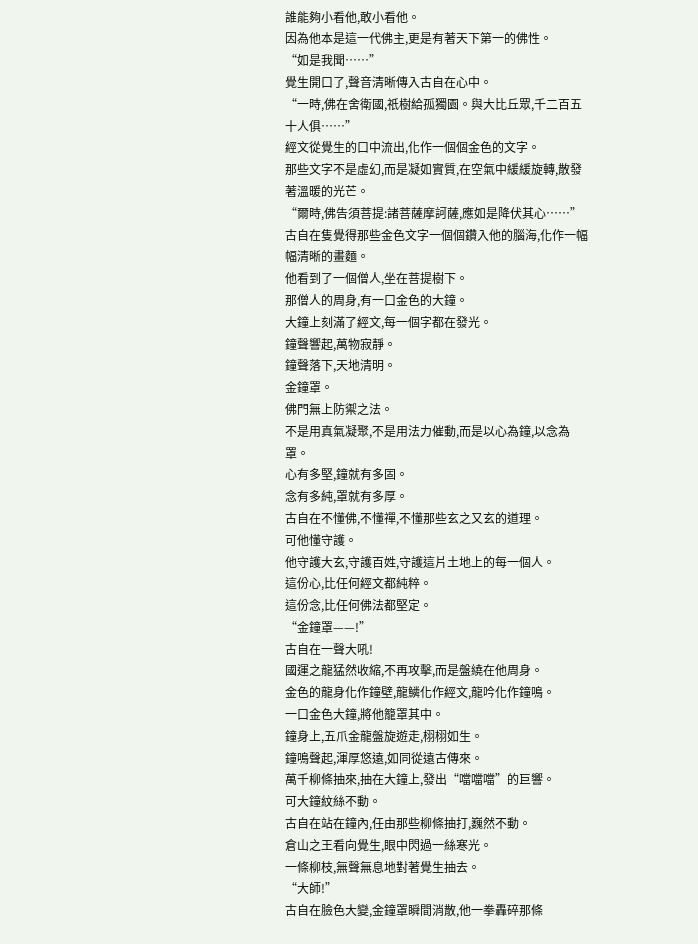誰能夠小看他,敢小看他。
因為他本是這一代佛主,更是有著天下第一的佛性。
“如是我聞……”
覺生開口了,聲音清晰傳入古自在心中。
“一時,佛在舍衛國,祇樹給孤獨園。與大比丘眾,千二百五十人俱……”
經文從覺生的口中流出,化作一個個金色的文字。
那些文字不是虛幻,而是凝如實質,在空氣中緩緩旋轉,散發著溫暖的光芒。
“爾時,佛告須菩提:諸菩薩摩訶薩,應如是降伏其心……”
古自在隻覺得那些金色文字一個個鑽入他的腦海,化作一幅幅清晰的畫麵。
他看到了一個僧人,坐在菩提樹下。
那僧人的周身,有一口金色的大鐘。
大鐘上刻滿了經文,每一個字都在發光。
鐘聲響起,萬物寂靜。
鐘聲落下,天地清明。
金鐘罩。
佛門無上防禦之法。
不是用真氣凝聚,不是用法力催動,而是以心為鐘,以念為罩。
心有多堅,鐘就有多固。
念有多純,罩就有多厚。
古自在不懂佛,不懂禪,不懂那些玄之又玄的道理。
可他懂守護。
他守護大玄,守護百姓,守護這片土地上的每一個人。
這份心,比任何經文都純粹。
這份念,比任何佛法都堅定。
“金鐘罩——!”
古自在一聲大吼!
國運之龍猛然收縮,不再攻擊,而是盤繞在他周身。
金色的龍身化作鐘壁,龍鱗化作經文,龍吟化作鐘鳴。
一口金色大鐘,將他籠罩其中。
鐘身上,五爪金龍盤旋遊走,栩栩如生。
鐘鳴聲起,渾厚悠遠,如同從遠古傳來。
萬千柳條抽來,抽在大鐘上,發出“噹噹噹”的巨響。
可大鐘紋絲不動。
古自在站在鐘內,任由那些柳條抽打,巍然不動。
倉山之王看向覺生,眼中閃過一絲寒光。
一條柳枝,無聲無息地對著覺生抽去。
“大師!”
古自在臉色大變,金鐘罩瞬間消散,他一拳轟碎那條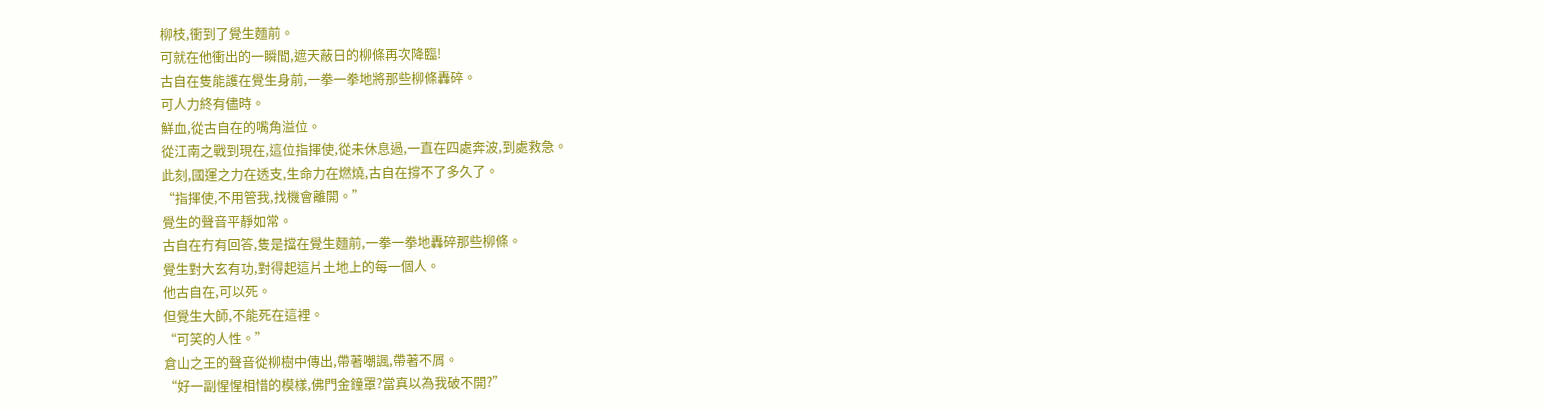柳枝,衝到了覺生麵前。
可就在他衝出的一瞬間,遮天蔽日的柳條再次降臨!
古自在隻能護在覺生身前,一拳一拳地將那些柳條轟碎。
可人力終有儘時。
鮮血,從古自在的嘴角溢位。
從江南之戰到現在,這位指揮使,從未休息過,一直在四處奔波,到處救急。
此刻,國運之力在透支,生命力在燃燒,古自在撐不了多久了。
“指揮使,不用管我,找機會離開。”
覺生的聲音平靜如常。
古自在冇有回答,隻是擋在覺生麵前,一拳一拳地轟碎那些柳條。
覺生對大玄有功,對得起這片土地上的每一個人。
他古自在,可以死。
但覺生大師,不能死在這裡。
“可笑的人性。”
倉山之王的聲音從柳樹中傳出,帶著嘲諷,帶著不屑。
“好一副惺惺相惜的模樣,佛門金鐘罩?當真以為我破不開?”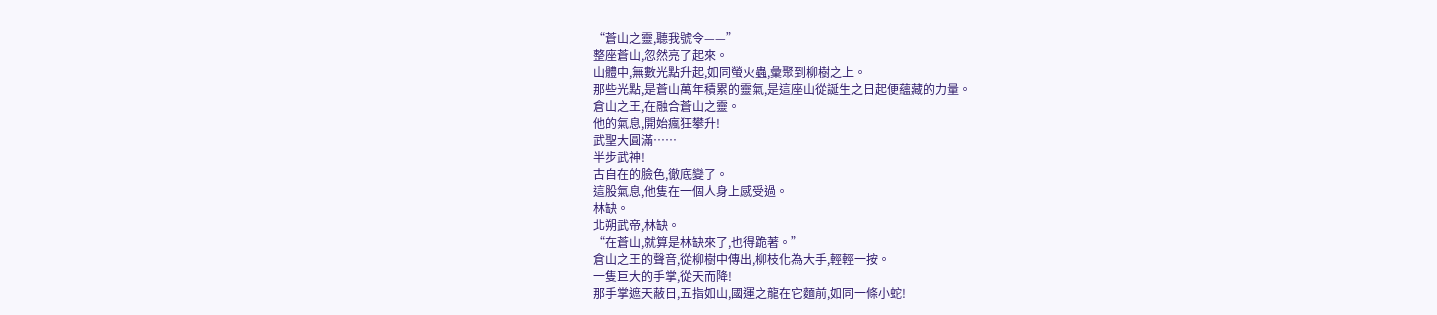“蒼山之靈,聽我號令——”
整座蒼山,忽然亮了起來。
山體中,無數光點升起,如同螢火蟲,彙聚到柳樹之上。
那些光點,是蒼山萬年積累的靈氣,是這座山從誕生之日起便蘊藏的力量。
倉山之王,在融合蒼山之靈。
他的氣息,開始瘋狂攀升!
武聖大圓滿……
半步武神!
古自在的臉色,徹底變了。
這股氣息,他隻在一個人身上感受過。
林缺。
北朔武帝,林缺。
“在蒼山,就算是林缺來了,也得跪著。”
倉山之王的聲音,從柳樹中傳出,柳枝化為大手,輕輕一按。
一隻巨大的手掌,從天而降!
那手掌遮天蔽日,五指如山,國運之龍在它麵前,如同一條小蛇!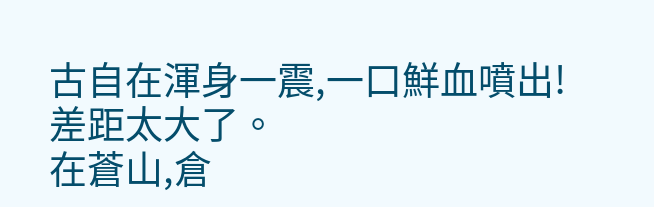古自在渾身一震,一口鮮血噴出!
差距太大了。
在蒼山,倉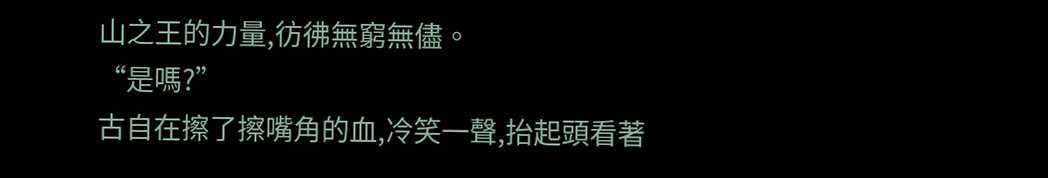山之王的力量,彷彿無窮無儘。
“是嗎?”
古自在擦了擦嘴角的血,冷笑一聲,抬起頭看著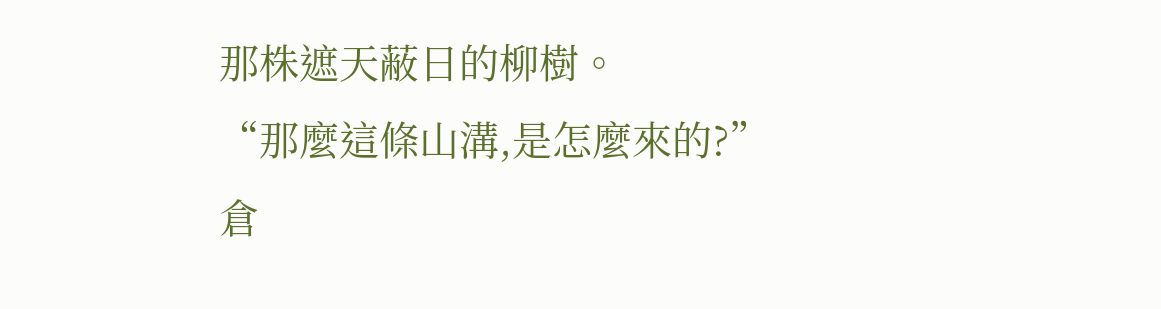那株遮天蔽日的柳樹。
“那麼這條山溝,是怎麼來的?”
倉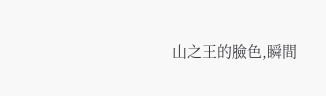山之王的臉色,瞬間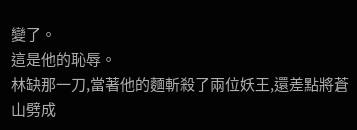變了。
這是他的恥辱。
林缺那一刀,當著他的麵斬殺了兩位妖王,還差點將蒼山劈成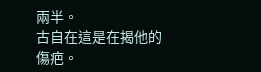兩半。
古自在這是在揭他的傷疤。